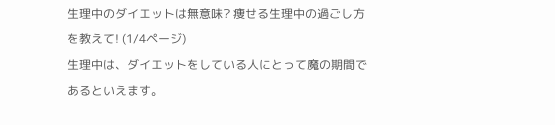生理中のダイエットは無意味? 痩せる生理中の過ごし方を教えて! (1/4ページ)
生理中は、ダイエットをしている人にとって魔の期間であるといえます。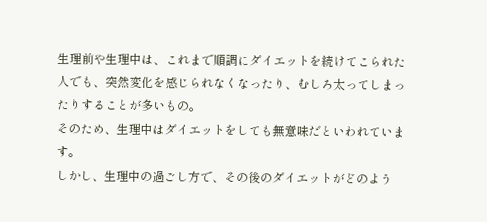生理前や生理中は、これまで順調にダイエットを続けてこられた人でも、突然変化を感じられなくなったり、むしろ太ってしまったりすることが多いもの。
そのため、生理中はダイエットをしても無意味だといわれています。
しかし、生理中の過ごし方で、その後のダイエットがどのよう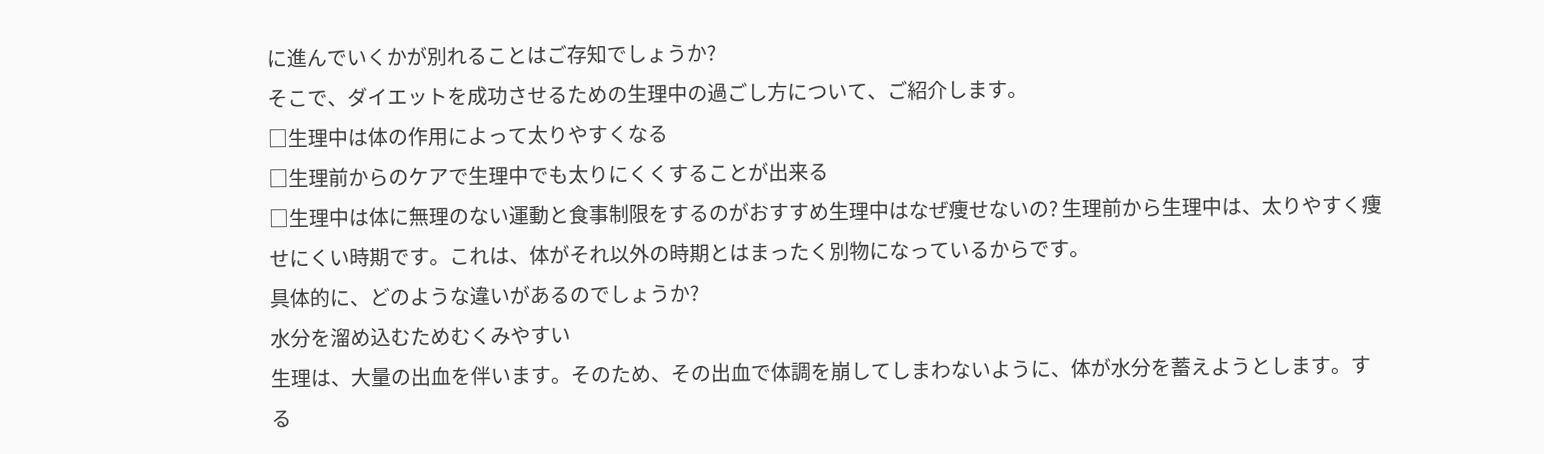に進んでいくかが別れることはご存知でしょうか?
そこで、ダイエットを成功させるための生理中の過ごし方について、ご紹介します。
□生理中は体の作用によって太りやすくなる
□生理前からのケアで生理中でも太りにくくすることが出来る
□生理中は体に無理のない運動と食事制限をするのがおすすめ生理中はなぜ痩せないの? 生理前から生理中は、太りやすく痩せにくい時期です。これは、体がそれ以外の時期とはまったく別物になっているからです。
具体的に、どのような違いがあるのでしょうか?
水分を溜め込むためむくみやすい
生理は、大量の出血を伴います。そのため、その出血で体調を崩してしまわないように、体が水分を蓄えようとします。する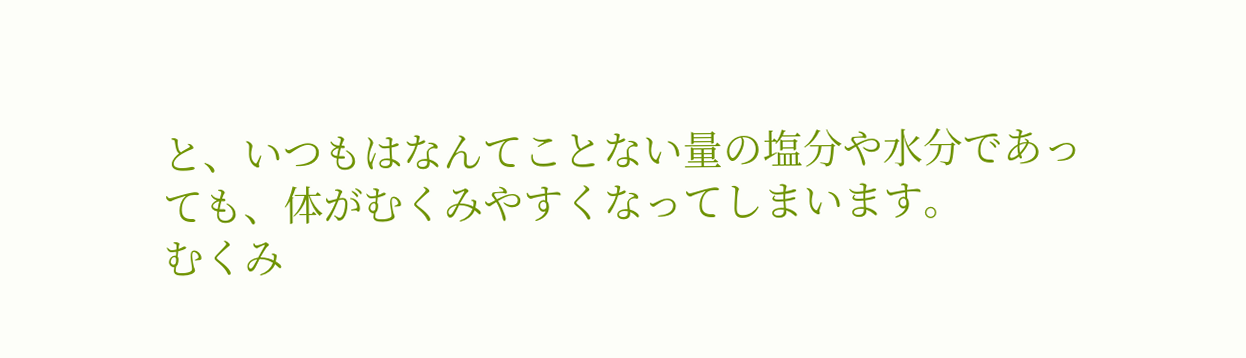と、いつもはなんてことない量の塩分や水分であっても、体がむくみやすくなってしまいます。
むくみ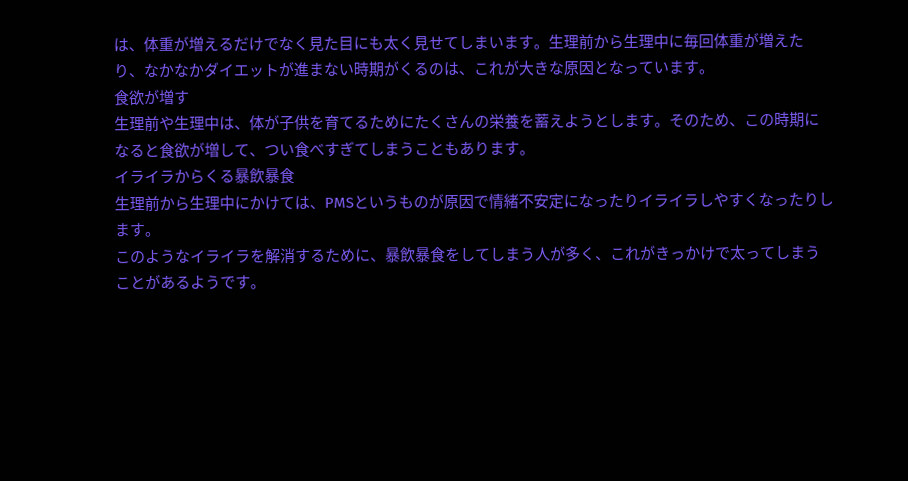は、体重が増えるだけでなく見た目にも太く見せてしまいます。生理前から生理中に毎回体重が増えたり、なかなかダイエットが進まない時期がくるのは、これが大きな原因となっています。
食欲が増す
生理前や生理中は、体が子供を育てるためにたくさんの栄養を蓄えようとします。そのため、この時期になると食欲が増して、つい食べすぎてしまうこともあります。
イライラからくる暴飲暴食
生理前から生理中にかけては、PMSというものが原因で情緒不安定になったりイライラしやすくなったりします。
このようなイライラを解消するために、暴飲暴食をしてしまう人が多く、これがきっかけで太ってしまうことがあるようです。